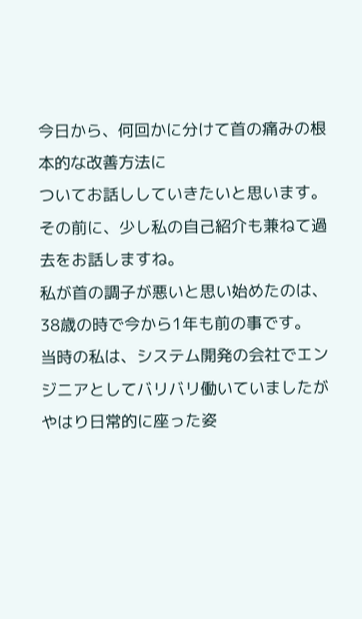今日から、何回かに分けて首の痛みの根本的な改善方法に
ついてお話ししていきたいと思います。
その前に、少し私の自己紹介も兼ねて過去をお話しますね。
私が首の調子が悪いと思い始めたのは、
38歳の時で今から1年も前の事です。
当時の私は、システム開発の会社でエンジニアとしてバリバリ働いていましたが
やはり日常的に座った姿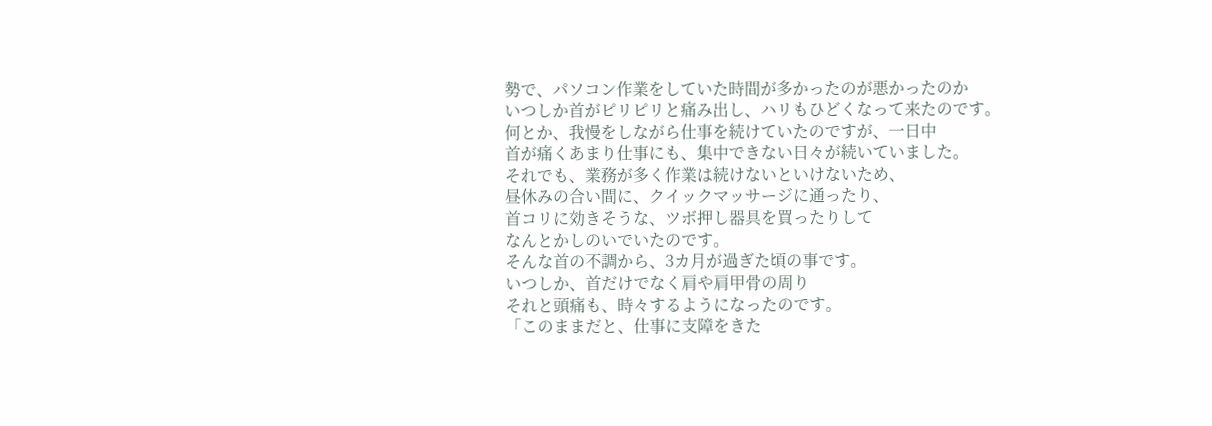勢で、パソコン作業をしていた時間が多かったのが悪かったのか
いつしか首がピリピリと痛み出し、ハリもひどくなって来たのです。
何とか、我慢をしながら仕事を続けていたのですが、一日中
首が痛くあまり仕事にも、集中できない日々が続いていました。
それでも、業務が多く作業は続けないといけないため、
昼休みの合い間に、クイックマッサージに通ったり、
首コリに効きそうな、ツボ押し器具を買ったりして
なんとかしのいでいたのです。
そんな首の不調から、3カ月が過ぎた頃の事です。
いつしか、首だけでなく肩や肩甲骨の周り
それと頭痛も、時々するようになったのです。
「このままだと、仕事に支障をきた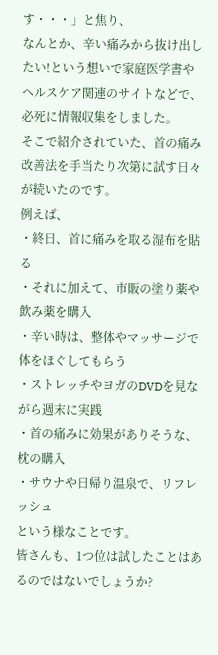す・・・」と焦り、
なんとか、辛い痛みから抜け出したい!という想いで家庭医学書や
ヘルスケア関連のサイトなどで、必死に情報収集をしました。
そこで紹介されていた、首の痛み改善法を手当たり次第に試す日々が続いたのです。
例えば、
・終日、首に痛みを取る湿布を貼る
・それに加えて、市販の塗り薬や飲み薬を購入
・辛い時は、整体やマッサージで体をほぐしてもらう
・ストレッチやヨガのDVDを見ながら週末に実践
・首の痛みに効果がありそうな、枕の購入
・サウナや日帰り温泉で、リフレッシュ
という様なことです。
皆さんも、1つ位は試したことはあるのではないでしょうか?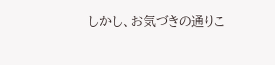しかし、お気づきの通りこ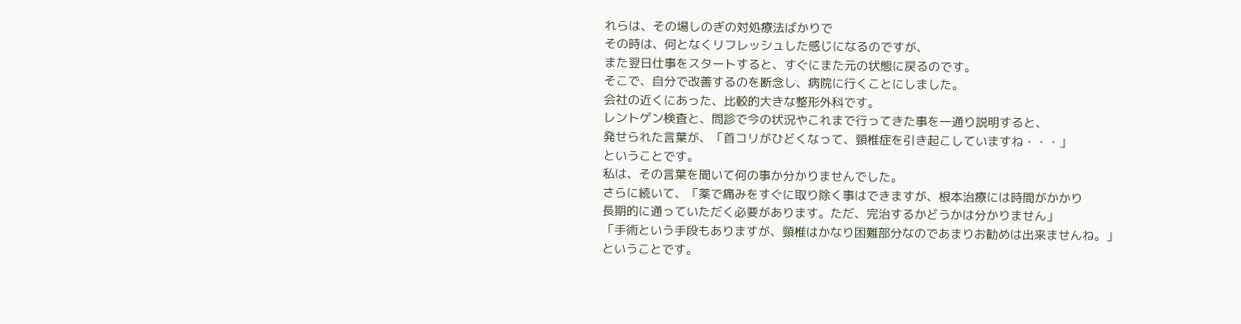れらは、その場しのぎの対処療法ばかりで
その時は、何となくリフレッシュした感じになるのですが、
また翌日仕事をスタートすると、すぐにまた元の状態に戻るのです。
そこで、自分で改善するのを断念し、病院に行くことにしました。
会社の近くにあった、比較的大きな整形外科です。
レントゲン検査と、問診で今の状況やこれまで行ってきた事を一通り説明すると、
発せられた言葉が、「首コリがひどくなって、頸椎症を引き起こしていますね・・・」
ということです。
私は、その言葉を聞いて何の事か分かりませんでした。
さらに続いて、「薬で痛みをすぐに取り除く事はできますが、根本治療には時間がかかり
長期的に通っていただく必要があります。ただ、完治するかどうかは分かりません」
「手術という手段もありますが、頸椎はかなり困難部分なのであまりお勧めは出来ませんね。」
ということです。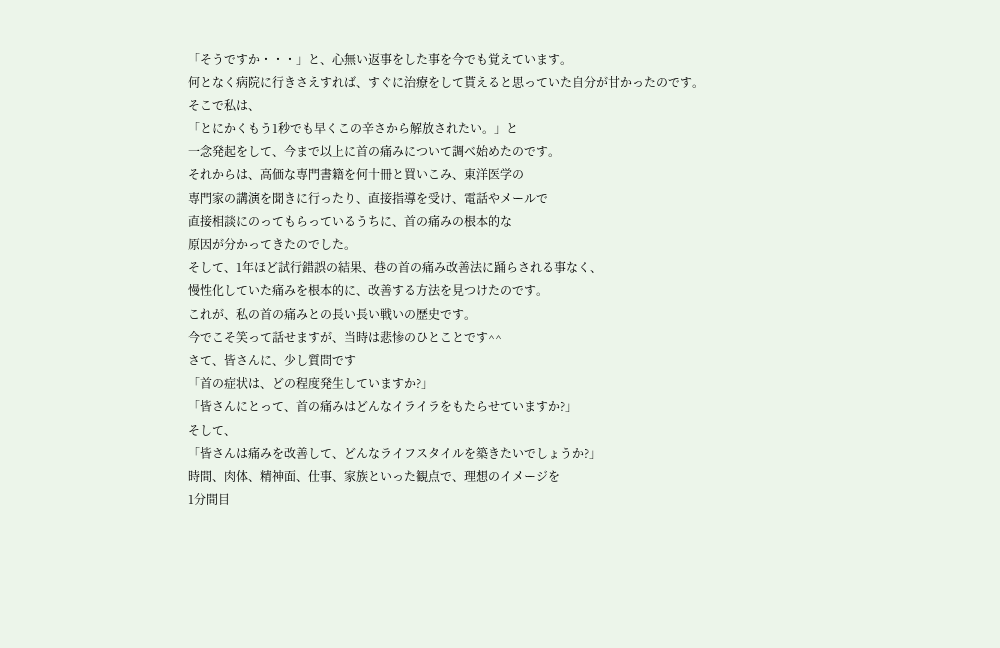「そうですか・・・」と、心無い返事をした事を今でも覚えています。
何となく病院に行きさえすれば、すぐに治療をして貰えると思っていた自分が甘かったのです。
そこで私は、
「とにかくもう1秒でも早くこの辛さから解放されたい。」と
一念発起をして、今まで以上に首の痛みについて調べ始めたのです。
それからは、高価な専門書籍を何十冊と買いこみ、東洋医学の
専門家の講演を聞きに行ったり、直接指導を受け、電話やメールで
直接相談にのってもらっているうちに、首の痛みの根本的な
原因が分かってきたのでした。
そして、1年ほど試行錯誤の結果、巷の首の痛み改善法に踊らされる事なく、
慢性化していた痛みを根本的に、改善する方法を見つけたのです。
これが、私の首の痛みとの長い長い戦いの歴史です。
今でこそ笑って話せますが、当時は悲惨のひとことです^^
さて、皆さんに、少し質問です
「首の症状は、どの程度発生していますか?」
「皆さんにとって、首の痛みはどんなイライラをもたらせていますか?」
そして、
「皆さんは痛みを改善して、どんなライフスタイルを築きたいでしょうか?」
時間、肉体、精神面、仕事、家族といった観点で、理想のイメージを
1分間目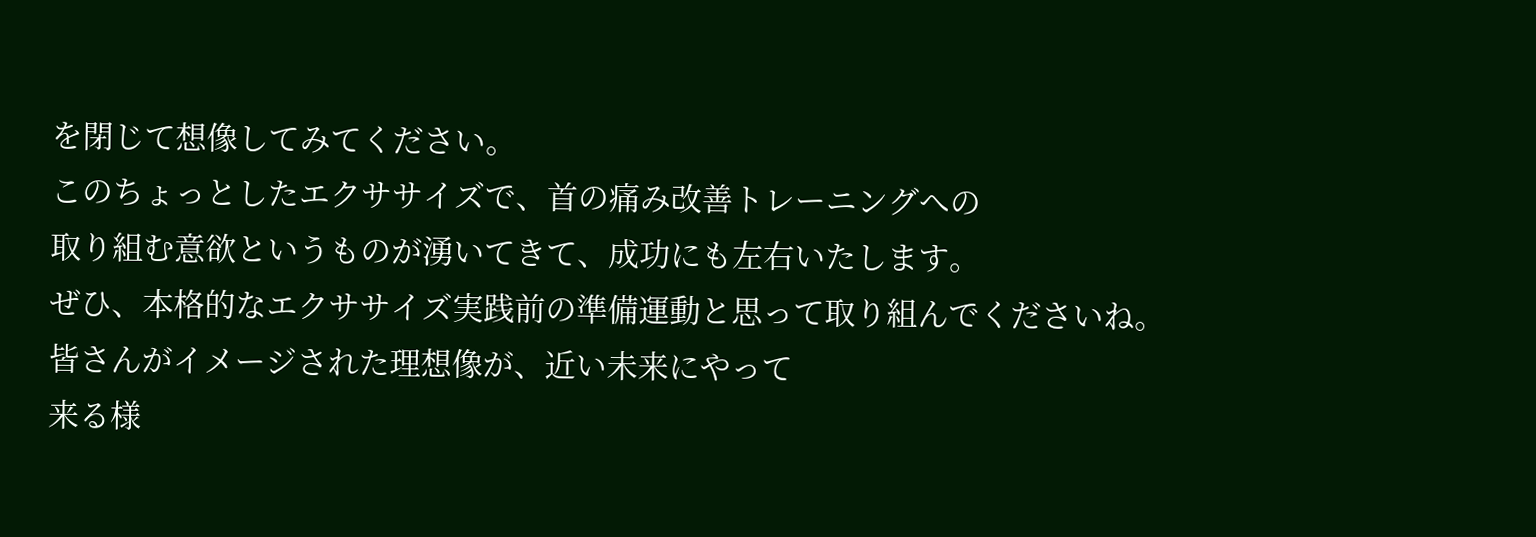を閉じて想像してみてください。
このちょっとしたエクササイズで、首の痛み改善トレーニングへの
取り組む意欲というものが湧いてきて、成功にも左右いたします。
ぜひ、本格的なエクササイズ実践前の準備運動と思って取り組んでくださいね。
皆さんがイメージされた理想像が、近い未来にやって
来る様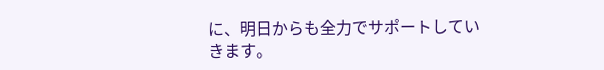に、明日からも全力でサポートしていきます。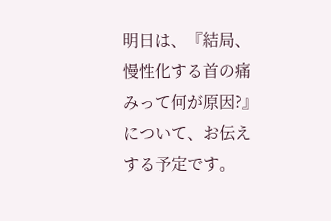明日は、『結局、慢性化する首の痛みって何が原因?』
について、お伝えする予定です。